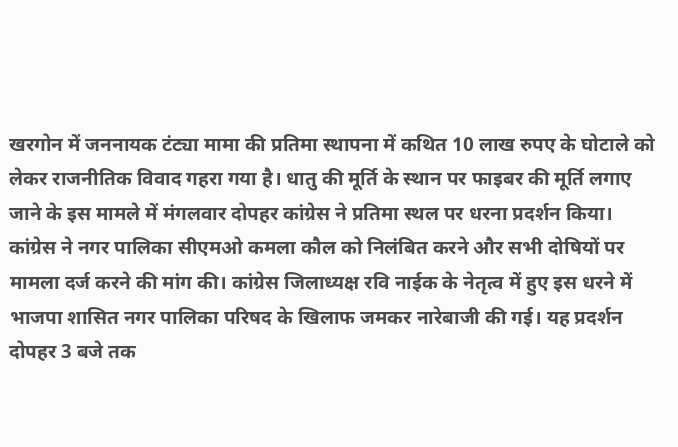खरगोन में जननायक टंट्या मामा की प्रतिमा स्थापना में कथित 10 लाख रुपए के घोटाले को लेकर राजनीतिक विवाद गहरा गया है। धातु की मूर्ति के स्थान पर फाइबर की मूर्ति लगाए जाने के इस मामले में मंगलवार दोपहर कांग्रेस ने प्रतिमा स्थल पर धरना प्रदर्शन किया। कांग्रेस ने नगर पालिका सीएमओ कमला कौल को निलंबित करने और सभी दोषियों पर मामला दर्ज करने की मांग की। कांग्रेस जिलाध्यक्ष रवि नाईक के नेतृत्व में हुए इस धरने में भाजपा शासित नगर पालिका परिषद के खिलाफ जमकर नारेबाजी की गई। यह प्रदर्शन दोपहर 3 बजे तक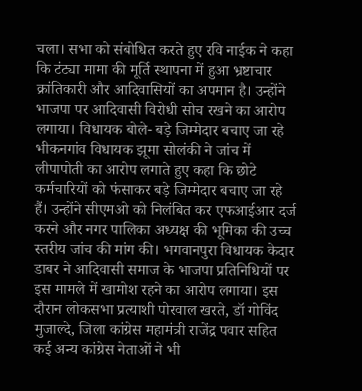चला। सभा को संबोधित करते हुए रवि नाईक ने कहा कि टंट्या मामा की मूर्ति स्थापना में हुआ भ्रष्टाचार क्रांतिकारी और आदिवासियों का अपमान है। उन्होंने भाजपा पर आदिवासी विरोधी सोच रखने का आरोप लगाया। विधायक बोले- बड़े जिम्मेदार बचाए जा रहे
भीकनगांव विधायक झूमा सोलंकी ने जांच में लीपापोती का आरोप लगाते हुए कहा कि छोटे कर्मचारियों को फंसाकर बड़े जिम्मेदार बचाए जा रहे हैं। उन्होंने सीएमओ को निलंबित कर एफआईआर दर्ज करने और नगर पालिका अध्यक्ष की भूमिका की उच्च स्तरीय जांच की मांग की। भगवानपुरा विधायक केदार डाबर ने आदिवासी समाज के भाजपा प्रतिनिधियों पर इस मामले में खामोश रहने का आरोप लगाया। इस दौरान लोकसभा प्रत्याशी पोरवाल खरते, डॉ गोविंद मुजाल्दे, जिला कांग्रेस महामंत्री राजेंद्र पवार सहित कई अन्य कांग्रेस नेताओं ने भी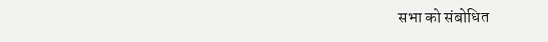सभा को संबोधित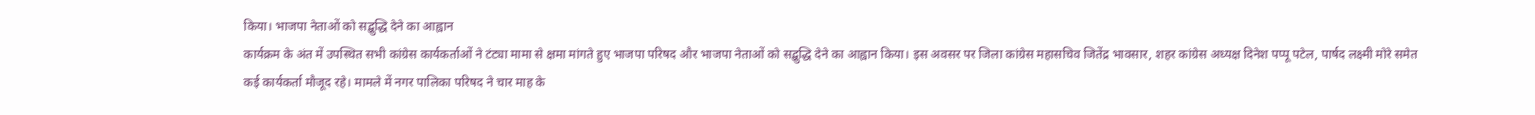किया। भाजपा नेताओं को सद्बुद्धि देने का आह्वान
कार्यक्रम के अंत में उपस्थित सभी कांग्रेस कार्यकर्ताओं ने टंट्या मामा से क्षमा मांगते हुए भाजपा परिषद और भाजपा नेताओं को सद्बुद्धि देने का आह्वान किया। इस अवसर पर जिला कांग्रेस महासचिव जितेंद्र भावसार, शहर कांग्रेस अध्यक्ष दिनेश पप्पू पटेल, पार्षद लक्ष्मी मोरे समेत कई कार्यकर्ता मौजूद रहे। मामले में नगर पालिका परिषद ने चार माह के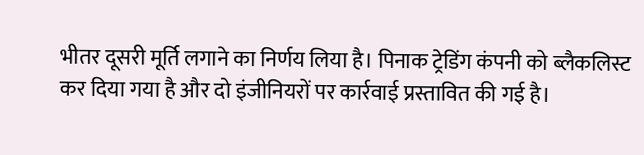भीतर दूसरी मूर्ति लगाने का निर्णय लिया है। पिनाक ट्रेडिंग कंपनी को ब्लैकलिस्ट कर दिया गया है और दो इंजीनियरों पर कार्रवाई प्रस्तावित की गई है।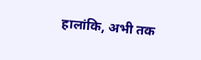हालांकि, अभी तक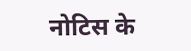नोटिस के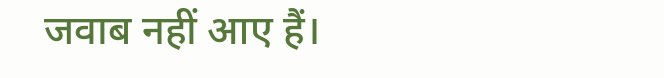जवाब नहीं आए हैं।